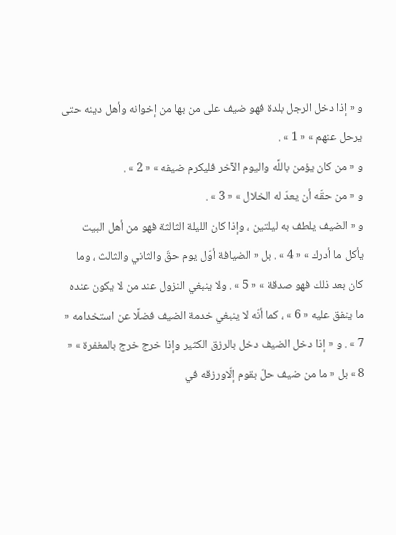و « إذا دخل الرجل بلدة فهو ضيف على من بها من إخوانه وأهل دينه حتى يرحل عنهم » « 1 » .
و « من كان يؤمن باللَّه واليوم الآخر فليكرم ضيفه » « 2 » .
و « من حقّه أن يعدّ له الخلال » « 3 » .
و « الضيف يلطف به ليلتين ، وإذا كان الليلة الثالثة فهو من أهل البيت يأكل ما أدرك » « 4 » . بل « الضيافة أوّل يوم حقّ والثاني والثالث ، وما كان بعد ذلك فهو صدقة » « 5 » . ولا ينبغي النزول عند من لا يكون عنده ما ينفق عليه « 6 » ، كما أنّه لا ينبغي خدمة الضيف فضلًا عن استخدامه « 7 » . و « إذا دخل الضيف دخل بالرزق الكثير وإذا خرج خرج بالمغفرة » « 8 » بل « ما من ضيف حلّ بقوم إلّاورزقه في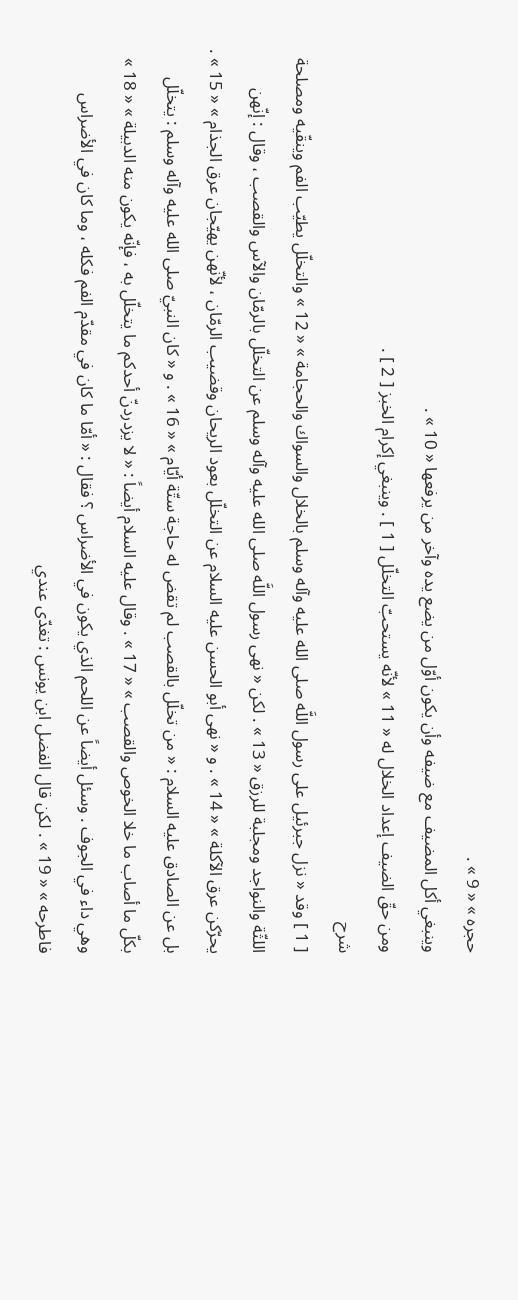حجره » « 9 » .
وينبغي أكل المضيف مع ضيفه وأن يكون أوّل من يضع يده وآخر من يرفعها « 10 » .
ومن حقّ الضيف إعداد الخلال له « 11 » لأنّه يستحبّ التخلّل [ 1 ] . وينبغي إكرام الخبز [ 2 ] .
شرح
[ 1 ] وقد « نزل جبرئيل على رسول اللَّه صلى الله عليه وآله وسلم بالخلال والسواك والحجامة » « 12 » والتخلّل يطيّب الفم وينقّيه ومصلحة اللثّة والنواجد ومجلبة للرزق « 13 » . لكن « نهى رسول اللَّه صلى الله عليه وآله وسلم عن التخلّل بالرمّان والآس والقصب ، وقال : إنّهن يحرّكن عرق الآكلة » « 14 » . و « نهى أبو الحسن عليه السلام عن التخلّل بعود الريحان وقضيب الرمّان ، لأنّهن يهيّجان عرق الجذام » « 15 » . بل عن الصادق عليه السلام : « من تخلّل بالقصب لم تقض له حاجة ستّة أيّام » « 16 » . و « كان النبيّ صلى الله عليه وآله وسلم : يتخلّل بكلّ ما أصاب ما خلا الخوص والقصب » « 17 » . وقال عليه السلام أيضاً : « لا يزدردنّ أحدكم ما يتخلّل به ، فإنّه يكون منه الدبيلة » « 18 » وهي داء في الجوف . وسئل أيضاً عن اللحم الذي يكون في الأضراس ؟ فقال : « أمّا ما كان في مقدّم الفم فكله ، وما كان في الأضراس فاطرحه » « 19 » . لكن قال الفضل ابن يونس : تغدّى عندي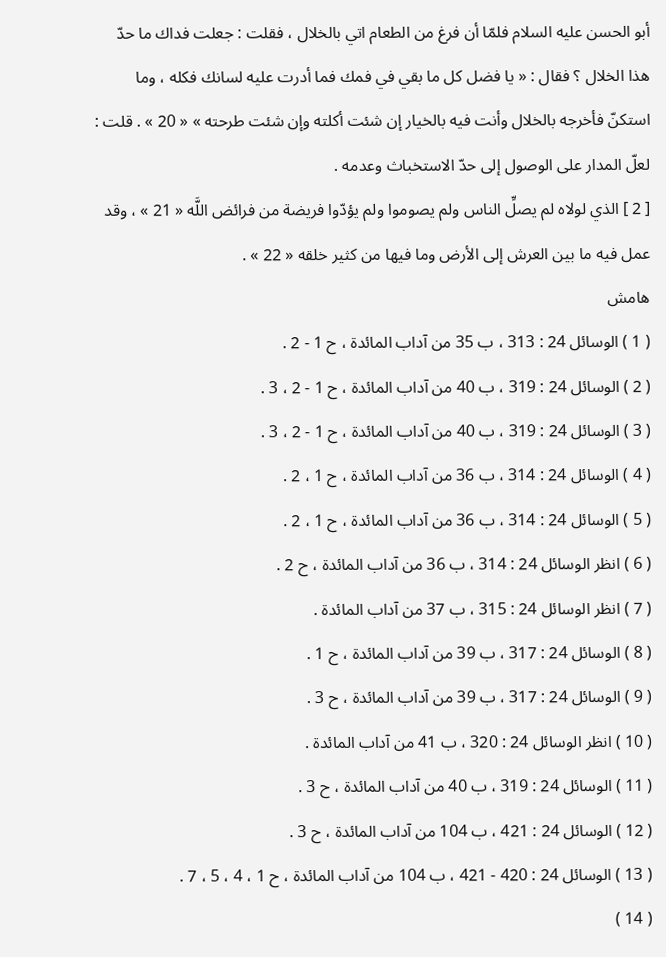أبو الحسن عليه السلام فلمّا أن فرغ من الطعام اتي بالخلال ، فقلت : جعلت فداك ما حدّ هذا الخلال ؟ فقال : « يا فضل كل ما بقي في فمك فما أدرت عليه لسانك فكله ، وما استكنّ فأخرجه بالخلال وأنت فيه بالخيار إن شئت أكلته وإن شئت طرحته » « 20 » . قلت : لعلّ المدار على الوصول إلى حدّ الاستخباث وعدمه .
[ 2 ] الذي لولاه لم يصلِّ الناس ولم يصوموا ولم يؤدّوا فريضة من فرائض اللَّه « 21 » ، وقد عمل فيه ما بين العرش إلى الأرض وما فيها من كثير خلقه « 22 » .
هامش
( 1 ) الوسائل 24 : 313 ، ب 35 من آداب المائدة ، ح 1 - 2 .
( 2 ) الوسائل 24 : 319 ، ب 40 من آداب المائدة ، ح 1 - 2 ، 3 .
( 3 ) الوسائل 24 : 319 ، ب 40 من آداب المائدة ، ح 1 - 2 ، 3 .
( 4 ) الوسائل 24 : 314 ، ب 36 من آداب المائدة ، ح 1 ، 2 .
( 5 ) الوسائل 24 : 314 ، ب 36 من آداب المائدة ، ح 1 ، 2 .
( 6 ) انظر الوسائل 24 : 314 ، ب 36 من آداب المائدة ، ح 2 .
( 7 ) انظر الوسائل 24 : 315 ، ب 37 من آداب المائدة .
( 8 ) الوسائل 24 : 317 ، ب 39 من آداب المائدة ، ح 1 .
( 9 ) الوسائل 24 : 317 ، ب 39 من آداب المائدة ، ح 3 .
( 10 ) انظر الوسائل 24 : 320 ، ب 41 من آداب المائدة .
( 11 ) الوسائل 24 : 319 ، ب 40 من آداب المائدة ، ح 3 .
( 12 ) الوسائل 24 : 421 ، ب 104 من آداب المائدة ، ح 3 .
( 13 ) الوسائل 24 : 420 - 421 ، ب 104 من آداب المائدة ، ح 1 ، 4 ، 5 ، 7 .
( 14 )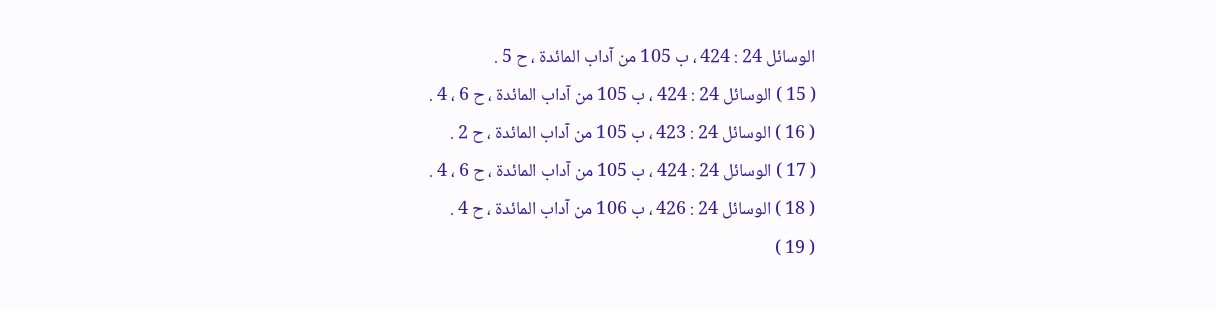الوسائل 24 : 424 ، ب 105 من آداب المائدة ، ح 5 .
( 15 ) الوسائل 24 : 424 ، ب 105 من آداب المائدة ، ح 6 ، 4 .
( 16 ) الوسائل 24 : 423 ، ب 105 من آداب المائدة ، ح 2 .
( 17 ) الوسائل 24 : 424 ، ب 105 من آداب المائدة ، ح 6 ، 4 .
( 18 ) الوسائل 24 : 426 ، ب 106 من آداب المائدة ، ح 4 .
( 19 )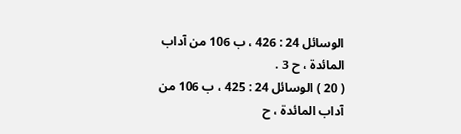الوسائل 24 : 426 ، ب 106 من آداب المائدة ، ح 3 .
( 20 ) الوسائل 24 : 425 ، ب 106 من آداب المائدة ، ح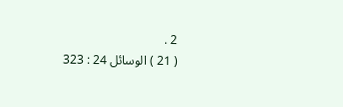2 .
( 21 ) الوسائل 24 : 323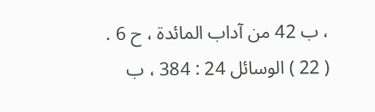، ب 42 من آداب المائدة ، ح 6 .
( 22 ) الوسائل 24 : 384 ، ب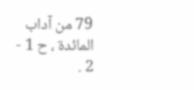79 من آداب المائدة ، ح 1 - 2 .